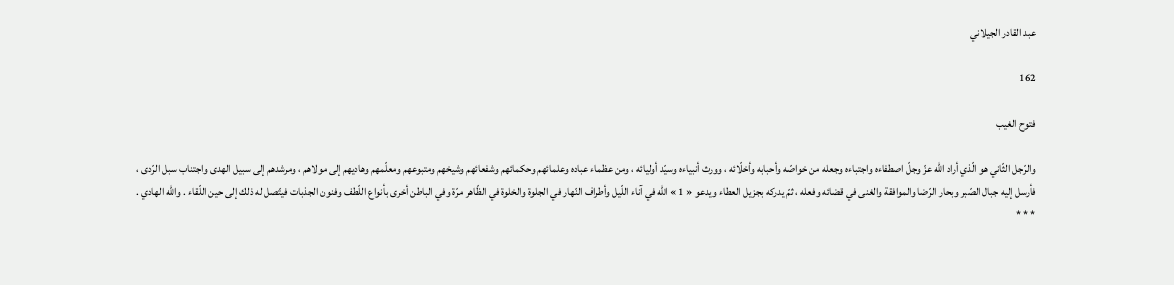عبد القادر الجيلاني

162

فتوح الغيب

والرّجل الثّاني هو الّذي أراد اللّه عزّ وجلّ اصطفاءه واجتباءه وجعله من خواصّه وأحبابه وأخلّائه ، وورث أنبياءه وسيّد أوليائه ، ومن عظماء عباده وعلمائهم وحكمائهم وشفعائهم وشيخهم ومتبوعهم ومعلّمهم وهاديهم إلى مولاهم ، ومرشدهم إلى سبيل الهدى واجتناب سبل الرّدى ، فأرسل إليه جبال الصّبر وبحار الرّضا والموافقة والغنى في قضائه وفعله ، ثمّ يدركه بجزيل العطاء ويدعو « 1 » اللّه في آناء اللّيل وأطراف النّهار في الجلوة والخلوة في الظّاهر مرّة وفي الباطن أخرى بأنواع اللّطف وفنون الجذبات فيتّصل له ذلك إلى حين اللّقاء . واللّه الهادي . * * *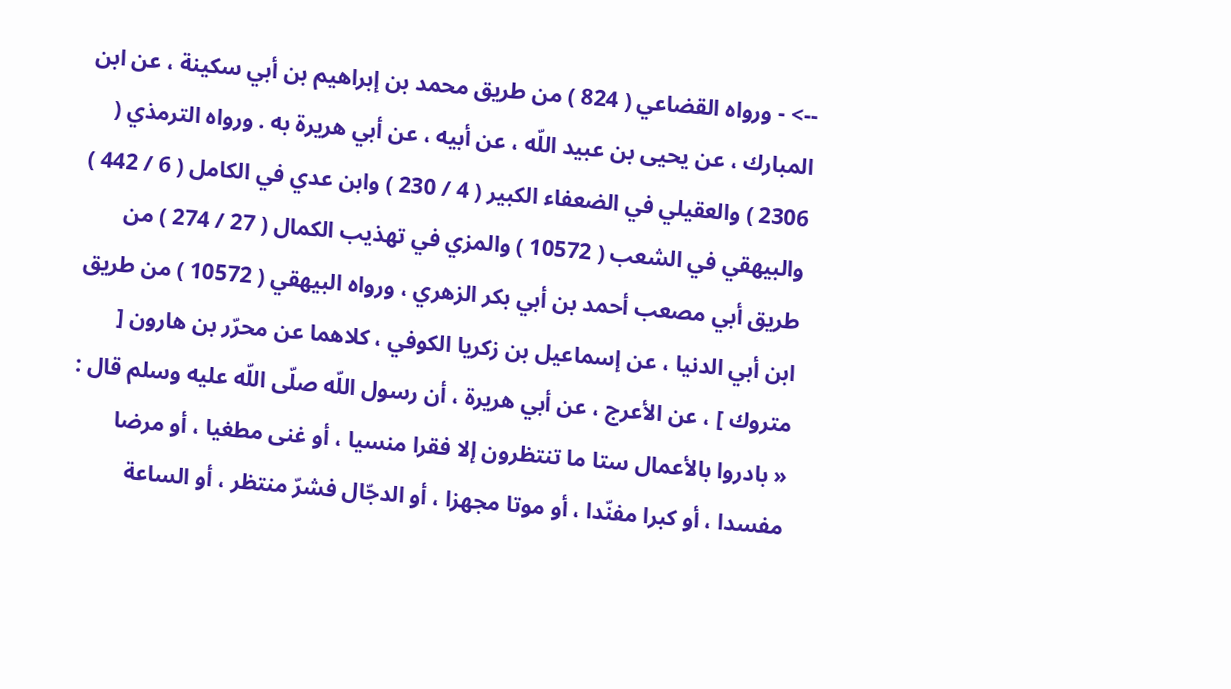--> - ورواه القضاعي ( 824 ) من طريق محمد بن إبراهيم بن أبي سكينة ، عن ابن المبارك ، عن يحيى بن عبيد اللّه ، عن أبيه ، عن أبي هريرة به . ورواه الترمذي ( 2306 ) والعقيلي في الضعفاء الكبير ( 4 / 230 ) وابن عدي في الكامل ( 6 / 442 ) والبيهقي في الشعب ( 10572 ) والمزي في تهذيب الكمال ( 27 / 274 ) من طريق أبي مصعب أحمد بن أبي بكر الزهري ، ورواه البيهقي ( 10572 ) من طريق ابن أبي الدنيا ، عن إسماعيل بن زكريا الكوفي ، كلاهما عن محرّر بن هارون [ متروك ] ، عن الأعرج ، عن أبي هريرة ، أن رسول اللّه صلّى اللّه عليه وسلم قال : « بادروا بالأعمال ستا ما تنتظرون إلا فقرا منسيا ، أو غنى مطغيا ، أو مرضا مفسدا ، أو كبرا مفنّدا ، أو موتا مجهزا ، أو الدجّال فشرّ منتظر ، أو الساعة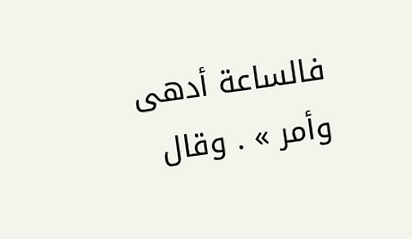فالساعة أدهى وأمر » . وقال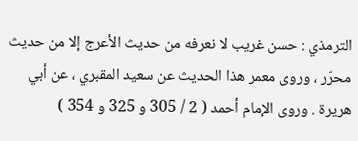الترمذي : حسن غريب لا نعرفه من حديث الأعرج إلا من حديث محرّر ، وروى معمر هذا الحديث عن سعيد المقبري ، عن أبي هريرة . وروى الإمام أحمد ( 2 / 305 و 325 و 354 )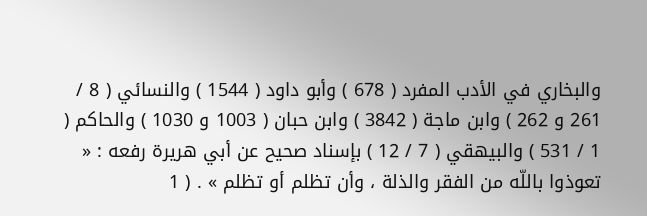والبخاري في الأدب المفرد ( 678 ) وأبو داود ( 1544 ) والنسائي ( 8 / 261 و 262 ) وابن ماجة ( 3842 ) وابن حبان ( 1003 و 1030 ) والحاكم ( 1 / 531 ) والبيهقي ( 7 / 12 ) بإسناد صحيح عن أبي هريرة رفعه : « تعوذوا باللّه من الفقر والذلة ، وأن تظلم أو تظلم » . ( 1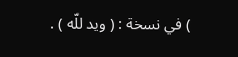) في نسخة : ( ويد للّه ) .